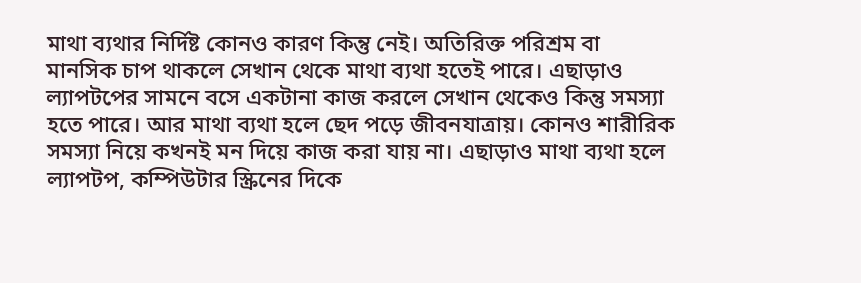মাথা ব্যথার নির্দিষ্ট কোনও কারণ কিন্তু নেই। অতিরিক্ত পরিশ্রম বা মানসিক চাপ থাকলে সেখান থেকে মাথা ব্যথা হতেই পারে। এছাড়াও ল্যাপটপের সামনে বসে একটানা কাজ করলে সেখান থেকেও কিন্তু সমস্যা হতে পারে। আর মাথা ব্যথা হলে ছেদ পড়ে জীবনযাত্রায়। কোনও শারীরিক সমস্যা নিয়ে কখনই মন দিয়ে কাজ করা যায় না। এছাড়াও মাথা ব্যথা হলে ল্যাপটপ, কম্পিউটার স্ক্রিনের দিকে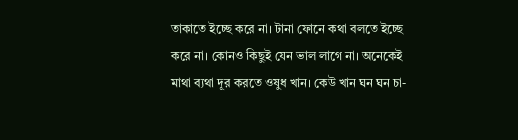তাকাতে ইচ্ছে করে না। টানা ফোনে কথা বলতে ইচ্ছে করে না। কোনও কিছুই যেন ভাল লাগে না। অনেকেই মাথা ব্যথা দূর করতে ওষুধ খান। কেউ খান ঘন ঘন চা-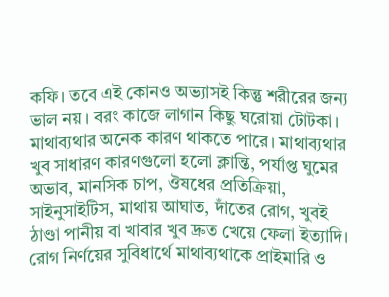কফি। তবে এই কোনও অভ্যাসই কিন্তু শরীরের জন্য ভাল নয়। বরং কাজে লাগান কিছু ঘরোয়া টোটকা।
মাথাব্যথার অনেক কারণ থাকতে পারে। মাথাব্যথার খুব সাধারণ কারণগুলো হলো ক্লান্তি, পর্যাপ্ত ঘুমের অভাব, মানসিক চাপ, ঔষধের প্রতিক্রিয়া, সাইনুসাইটিস, মাথায় আঘাত, দাঁতের রোগ, খুবই ঠাণ্ডা পানীয় বা খাবার খুব দ্রুত খেয়ে ফেলা ইত্যাদি। রোগ নির্ণয়ের সুবিধার্থে মাথাব্যথাকে প্রাইমারি ও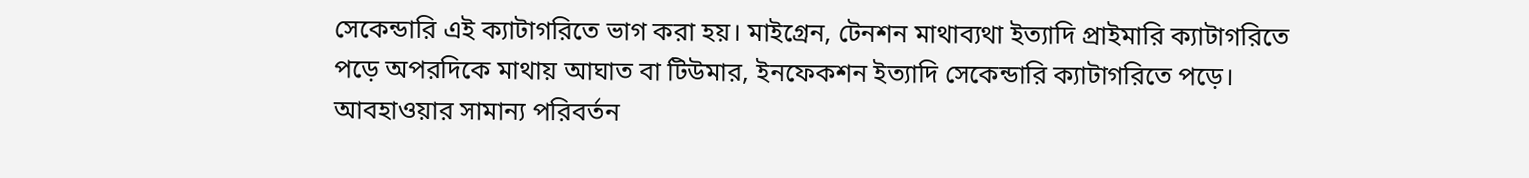সেকেন্ডারি এই ক্যাটাগরিতে ভাগ করা হয়। মাইগ্রেন, টেনশন মাথাব্যথা ইত্যাদি প্রাইমারি ক্যাটাগরিতে পড়ে অপরদিকে মাথায় আঘাত বা টিউমার, ইনফেকশন ইত্যাদি সেকেন্ডারি ক্যাটাগরিতে পড়ে।
আবহাওয়ার সামান্য পরিবর্তন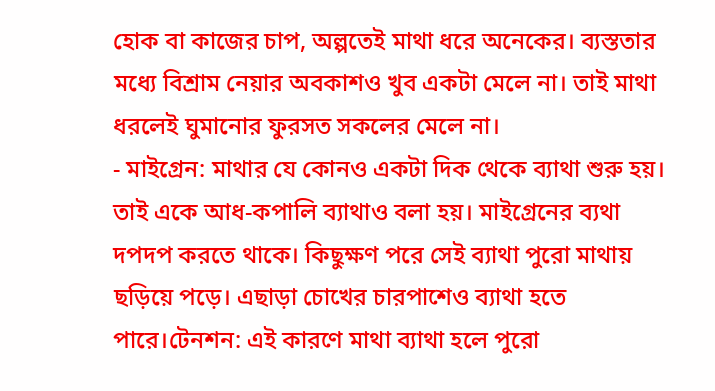হোক বা কাজের চাপ, অল্পতেই মাথা ধরে অনেকের। ব্যস্ততার মধ্যে বিশ্রাম নেয়ার অবকাশও খুব একটা মেলে না। তাই মাথা ধরলেই ঘুমানোর ফুরসত সকলের মেলে না।
- মাইগ্রেন: মাথার যে কোনও একটা দিক থেকে ব্যাথা শুরু হয়। তাই একে আধ-কপালি ব্যাথাও বলা হয়। মাইগ্রেনের ব্যথা দপদপ করতে থাকে। কিছুক্ষণ পরে সেই ব্যাথা পুরো মাথায় ছড়িয়ে পড়ে। এছাড়া চোখের চারপাশেও ব্যাথা হতে পারে।টেনশন: এই কারণে মাথা ব্যাথা হলে পুরো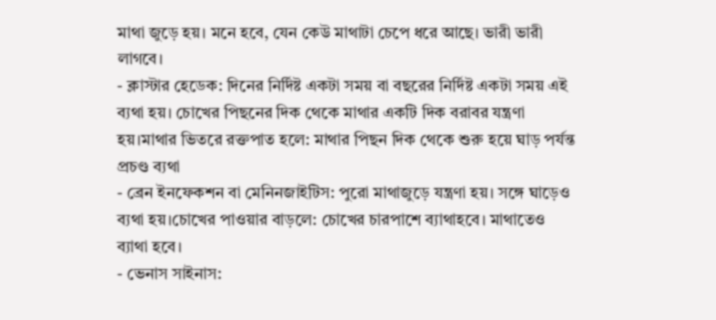মাথা জুড়ে হয়। মনে হবে, যেন কেউ মাথাটা চেপে ধরে আছে। ভারী ভারী লাগবে।
- ক্লাস্টার হেডেক: দিনের নির্দিষ্ট একটা সময় বা বছরের নির্দিষ্ট একটা সময় এই ব্যথা হয়। চোখের পিছনের দিক থেকে মাথার একটি দিক বরাবর যন্ত্রণা হয়।মাথার ভিতরে রক্তপাত হলে: মাথার পিছন দিক থেকে শুরু হয়ে ঘাড় পর্যন্ত প্রচণ্ড ব্যথা
- ব্রেন ইনফেকশন বা মেনিনজাইটিস: পুরো মাথাজুড়ে যন্ত্রণা হয়। সঙ্গে ঘাড়েও ব্যথা হয়।চোখের পাওয়ার বাড়লে: চোখের চারপাশে ব্যাথাহবে। মাথাতেও ব্যাথা হবে।
- ভেনাস সাইনাস: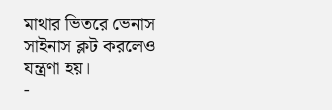মাথার ভিতরে ভেনাস সাইনাস ক্লট করলেও যন্ত্রণা হয়।
-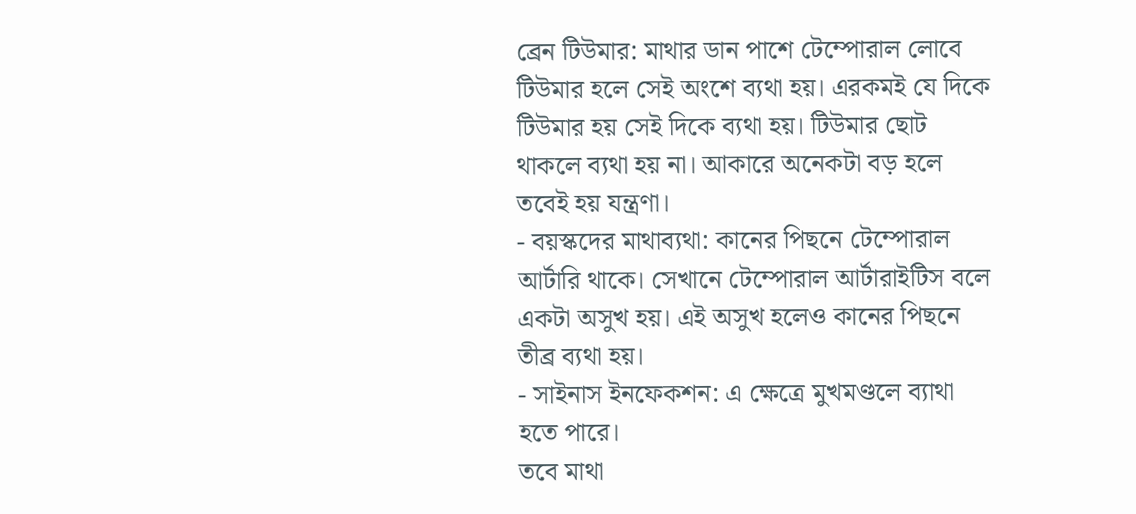ব্রেন টিউমার: মাথার ডান পাশে টেম্পোরাল লোবে টিউমার হলে সেই অংশে ব্যথা হয়। এরকমই যে দিকে টিউমার হয় সেই দিকে ব্যথা হয়। টিউমার ছোট থাকলে ব্যথা হয় না। আকারে অনেকটা বড় হলে তবেই হয় যন্ত্রণা।
- বয়স্কদের মাথাব্যথা: কানের পিছনে টেম্পোরাল আর্টারি থাকে। সেখানে টেম্পোরাল আর্টারাইটিস বলে একটা অসুখ হয়। এই অসুখ হলেও কানের পিছনে তীব্র ব্যথা হয়।
- সাইনাস ইনফেকশন: এ ক্ষেত্রে মুখমণ্ডলে ব্যাথা হতে পারে।
তবে মাথা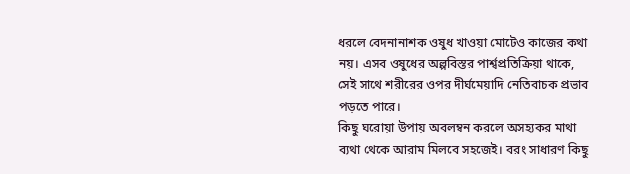ধরলে বেদনানাশক ওষুধ খাওয়া মোটেও কাজের কথা নয়। এসব ওষুধের অল্পবিস্তর পার্শ্বপ্রতিক্রিয়া থাকে, সেই সাথে শরীরের ওপর দীর্ঘমেয়াদি নেতিবাচক প্রভাব পড়তে পারে।
কিছু ঘরোয়া উপায় অবলম্বন করলে অসহ্যকর মাথা ব্যথা থেকে আরাম মিলবে সহজেই। বরং সাধারণ কিছু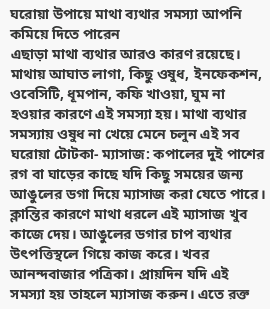ঘরোয়া উপায়ে মাথা ব্যথার সমস্যা আপনি কমিয়ে দিতে পারেন
এছাড়া মাথা ব্যথার আরও কারণ রয়েছে। মাথায় আঘাত লাগা, কিছু ওষুধ, ইনফেকশন, ওবেসিটি, ধূমপান, কফি খাওয়া, ঘুম না হওয়ার কারণে এই সমস্যা হয়। মাথা ব্যথার সমস্যায় ওষুধ না খেয়ে মেনে চলুন এই সব ঘরোয়া টোটকা- ম্যাসাজ: কপালের দুই পাশের রগ বা ঘাড়ের কাছে যদি কিছু সময়ের জন্য আঙুলের ডগা দিয়ে ম্যাসাজ করা যেতে পারে। ক্লান্তির কারণে মাথা ধরলে এই ম্যাসাজ খুব কাজে দেয়। আঙুলের ডগার চাপ ব্যথার উৎপত্তিস্থলে গিয়ে কাজ করে। খবর আনন্দবাজার পত্রিকা। প্রায়দিন যদি এই সমস্যা হয় তাহলে ম্যাসাজ করুন। এতে রক্ত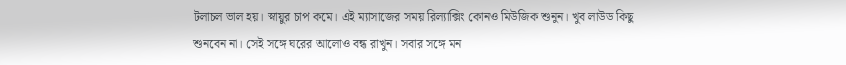টলাচল ভাল হয়। স্নায়ুর চাপ কমে। এই ম্যাসাজের সময় রিল্যাক্সিং কোনও মিউজিক শুনুন। খুব লাউড কিছু শুনবেন না। সেই সঙ্গে ঘরের আলোও বন্ধ রাখুন। সবার সঙ্গে মন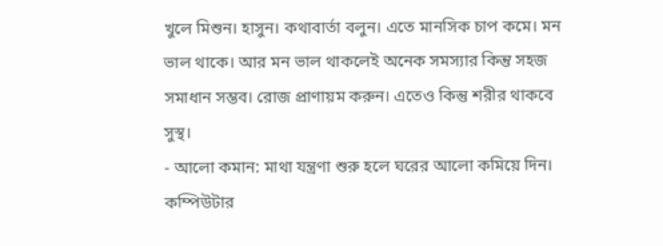খুলে মিশুন। হাসুন। কথাবার্তা বলুন। এতে মানসিক চাপ কমে। মন ভাল থাকে। আর মন ভাল থাকলেই অনেক সমস্যার কিন্তু সহজ সমাধান সম্ভব। রোজ প্রাণায়ম করুন। এতেও কিন্তু শরীর থাকবে সুস্থ।
- আলো কমান: মাথা যন্ত্রণা শুরু হলে ঘরের আলো কমিয়ে দিন। কম্পিউটার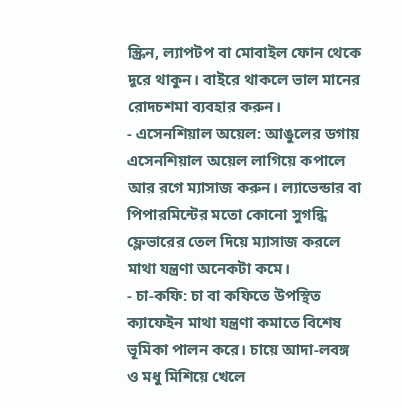স্ক্রিন, ল্যাপটপ বা মোবাইল ফোন থেকে দূরে থাকুন। বাইরে থাকলে ভাল মানের রোদচশমা ব্যবহার করুন।
- এসেনশিয়াল অয়েল: আঙুলের ডগায় এসেনশিয়াল অয়েল লাগিয়ে কপালে আর রগে ম্যাসাজ করুন। ল্যাভেন্ডার বা পিপারমিন্টের মতো কোনো সুগন্ধি ফ্লেভারের তেল দিয়ে ম্যাসাজ করলে মাথা যন্ত্রণা অনেকটা কমে।
- চা-কফি: চা বা কফিতে উপস্থিত ক্যাফেইন মাথা যন্ত্রণা কমাতে বিশেষ ভূমিকা পালন করে। চায়ে আদা-লবঙ্গ ও মধু মিশিয়ে খেলে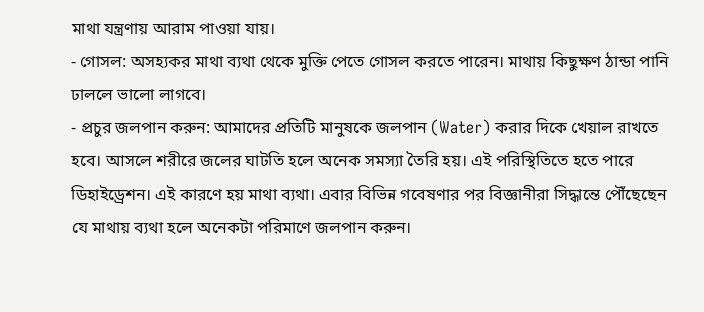মাথা যন্ত্রণায় আরাম পাওয়া যায়।
- গোসল: অসহ্যকর মাথা ব্যথা থেকে মুক্তি পেতে গোসল করতে পারেন। মাথায় কিছুক্ষণ ঠান্ডা পানি ঢাললে ভালো লাগবে।
- প্রচুর জলপান করুন: আমাদের প্রতিটি মানুষকে জলপান (Water) করার দিকে খেয়াল রাখতে হবে। আসলে শরীরে জলের ঘাটতি হলে অনেক সমস্যা তৈরি হয়। এই পরিস্থিতিতে হতে পারে ডিহাইড্রেশন। এই কারণে হয় মাথা ব্যথা। এবার বিভিন্ন গবেষণার পর বিজ্ঞানীরা সিদ্ধান্তে পৌঁছেছেন যে মাথায় ব্যথা হলে অনেকটা পরিমাণে জলপান করুন।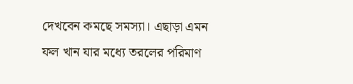দেখবেন কমছে সমস্যা। এছাড়া এমন ফল খান যার মধ্যে তরলের পরিমাণ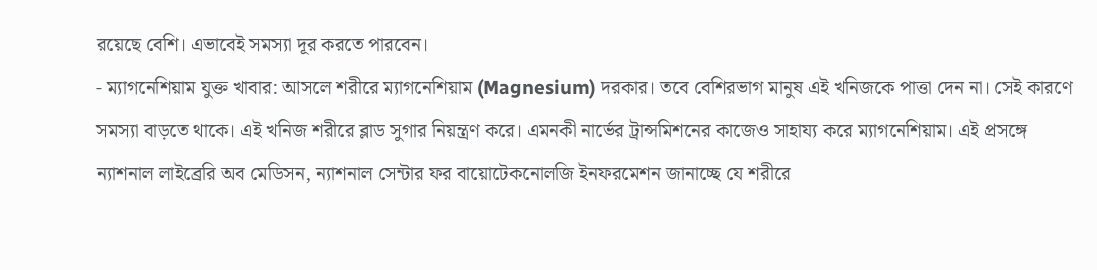রয়েছে বেশি। এভাবেই সমস্যা দূর করতে পারবেন।
- ম্যাগনেশিয়াম যুক্ত খাবার: আসলে শরীরে ম্যাগনেশিয়াম (Magnesium) দরকার। তবে বেশিরভাগ মানুষ এই খনিজকে পাত্তা দেন না। সেই কারণে সমস্যা বাড়তে থাকে। এই খনিজ শরীরে ব্লাড সুগার নিয়ন্ত্রণ করে। এমনকী নার্ভের ট্রান্সমিশনের কাজেও সাহায্য করে ম্যাগনেশিয়াম। এই প্রসঙ্গে ন্যাশনাল লাইব্রেরি অব মেডিসন, ন্যাশনাল সেন্টার ফর বায়োটেকনোলজি ইনফরমেশন জানাচ্ছে যে শরীরে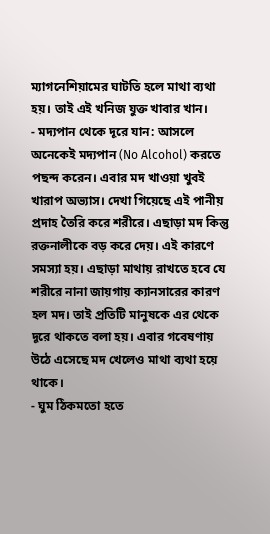ম্যাগনেশিয়ামের ঘাটতি হলে মাথা ব্যথা হয়। তাই এই খনিজ যুক্ত খাবার খান।
- মদ্যপান থেকে দূরে যান: আসলে অনেকেই মদ্যপান (No Alcohol) করতে পছন্দ করেন। এবার মদ খাওয়া খুবই খারাপ অভ্যাস। দেখা গিয়েছে এই পানীয় প্রদাহ তৈরি করে শরীরে। এছাড়া মদ কিন্তু রক্তনালীকে বড় করে দেয়। এই কারণে সমস্যা হয়। এছাড়া মাথায় রাখতে হবে যে শরীরে নানা জায়গায় ক্যানসারের কারণ হল মদ। তাই প্রতিটি মানুষকে এর থেকে দূরে থাকতে বলা হয়। এবার গবেষণায় উঠে এসেছে মদ খেলেও মাথা ব্যথা হয়ে থাকে।
- ঘুম ঠিকমতো হতে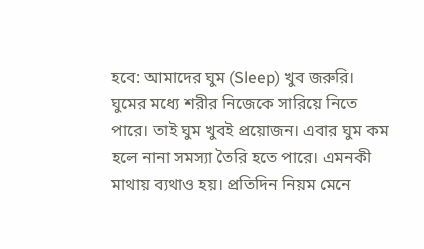হবে: আমাদের ঘুম (Sleep) খুব জরুরি। ঘুমের মধ্যে শরীর নিজেকে সারিয়ে নিতে পারে। তাই ঘুম খুবই প্রয়োজন। এবার ঘুম কম হলে নানা সমস্যা তৈরি হতে পারে। এমনকী মাথায় ব্যথাও হয়। প্রতিদিন নিয়ম মেনে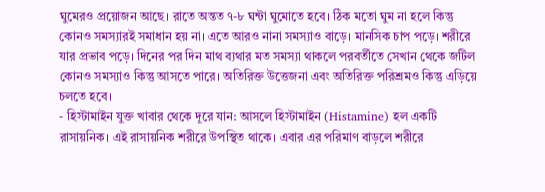ঘুমেরও প্রয়োজন আছে। রাতে অন্তত ৭-৮ ঘন্টা ঘুমোতে হবে। ঠিক মতো ঘুম না হলে কিন্তু কোনও সমস্যারই সমাধান হয় না। এতে আরও নানা সমস্যাও বাড়ে। মানসিক চাপ পড়ে। শরীরে যার প্রভাব পড়ে। দিনের পর দিন মাথ ব্যথার মত সমস্যা থাকলে পরবর্তীতে সেখান থেকে জটিল কোনও সমস্যাও কিন্তু আসতে পারে। অতিরিক্ত উত্তেজনা এবং অতিরিক্ত পরিশ্রমও কিন্তু এড়িয়ে চলতে হবে।
- হিস্টামাইন যুক্ত খাবার থেকে দূরে যান: আসলে হিস্টামাইন (Histamine) হল একটি রাসায়নিক। এই রাসায়নিক শরীরে উপস্থিত থাকে। এবার এর পরিমাণ বাড়লে শরীরে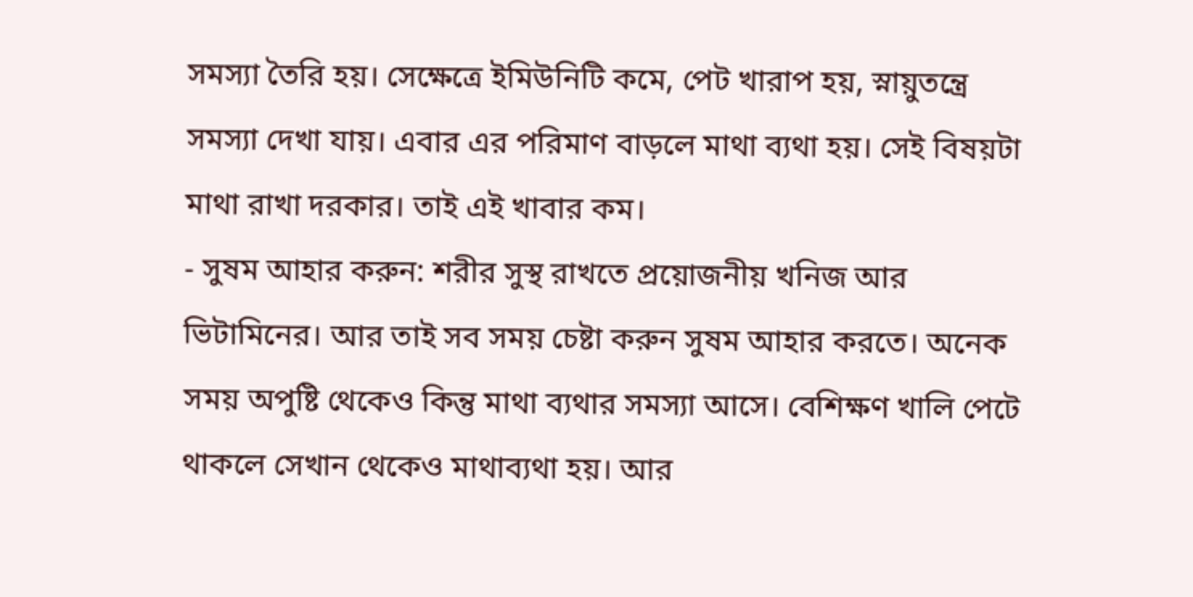সমস্যা তৈরি হয়। সেক্ষেত্রে ইমিউনিটি কমে, পেট খারাপ হয়, স্নায়ুতন্ত্রে সমস্যা দেখা যায়। এবার এর পরিমাণ বাড়লে মাথা ব্যথা হয়। সেই বিষয়টা মাথা রাখা দরকার। তাই এই খাবার কম।
- সুষম আহার করুন: শরীর সুস্থ রাখতে প্রয়োজনীয় খনিজ আর ভিটামিনের। আর তাই সব সময় চেষ্টা করুন সুষম আহার করতে। অনেক সময় অপুষ্টি থেকেও কিন্তু মাথা ব্যথার সমস্যা আসে। বেশিক্ষণ খালি পেটে থাকলে সেখান থেকেও মাথাব্যথা হয়। আর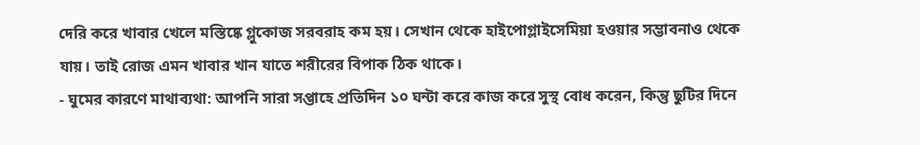দেরি করে খাবার খেলে মস্তিষ্কে গ্লুকোজ সরবরাহ কম হয়। সেখান থেকে হাইপোগ্লাইসেমিয়া হওয়ার সম্ভাবনাও থেকে যায়। তাই রোজ এমন খাবার খান যাতে শরীরের বিপাক ঠিক থাকে।
- ঘুমের কারণে মাথাব্যথা: আপনি সারা সপ্তাহে প্রতিদিন ১০ ঘন্টা করে কাজ করে সুস্থ বোধ করেন, কিন্তু ছুটির দিনে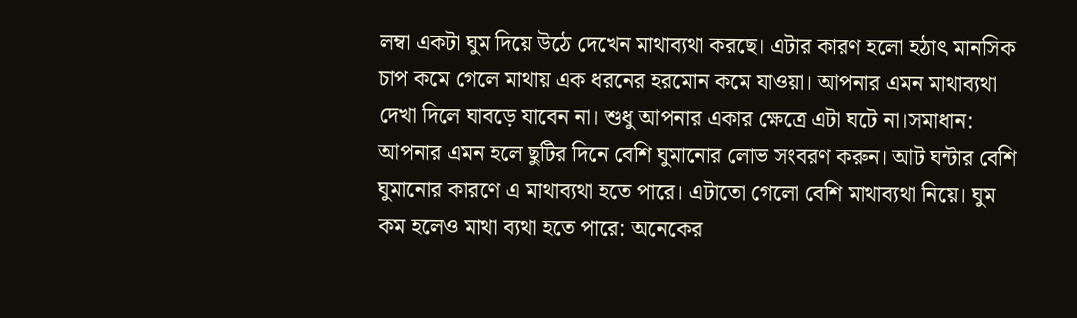লম্বা একটা ঘুম দিয়ে উঠে দেখেন মাথাব্যথা করছে। এটার কারণ হলো হঠাৎ মানসিক চাপ কমে গেলে মাথায় এক ধরনের হরমোন কমে যাওয়া। আপনার এমন মাথাব্যথা দেখা দিলে ঘাবড়ে যাবেন না। শুধু আপনার একার ক্ষেত্রে এটা ঘটে না।সমাধান: আপনার এমন হলে ছুটির দিনে বেশি ঘুমানোর লোভ সংবরণ করুন। আট ঘন্টার বেশি ঘুমানোর কারণে এ মাথাব্যথা হতে পারে। এটাতো গেলো বেশি মাথাব্যথা নিয়ে। ঘুম কম হলেও মাথা ব্যথা হতে পারে: অনেকের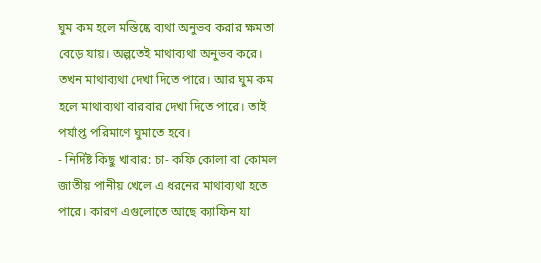ঘুম কম হলে মস্তিষ্কে ব্যথা অনুভব করার ক্ষমতা বেড়ে যায়। অল্পতেই মাথাব্যথা অনুভব করে। তখন মাথাব্যথা দেখা দিতে পারে। আর ঘুম কম হলে মাথাব্যথা বারবার দেখা দিতে পারে। তাই পর্যাপ্ত পরিমাণে ঘুমাতে হবে।
- নির্দিষ্ট কিছু খাবার: চা- কফি কোলা বা কোমল জাতীয় পানীয় খেলে এ ধরনের মাথাব্যথা হতে পারে। কারণ এগুলোতে আছে ক্যাফিন যা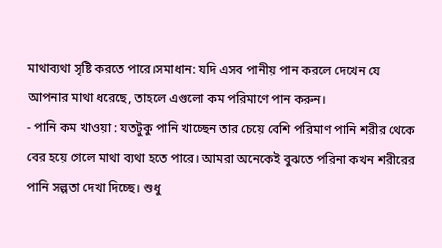মাথাব্যথা সৃষ্টি করতে পারে।সমাধান: যদি এসব পানীয় পান করলে দেখেন যে আপনার মাথা ধরেছে, তাহলে এগুলো কম পরিমাণে পান করুন।
- পানি কম খাওয়া : যতটুকু পানি খাচ্ছেন তার চেয়ে বেশি পরিমাণ পানি শরীর থেকে বের হয়ে গেলে মাথা ব্যথা হতে পারে। আমরা অনেকেই বুঝতে পরিনা কখন শরীরের পানি সল্পতা দেখা দিচ্ছে। শুধু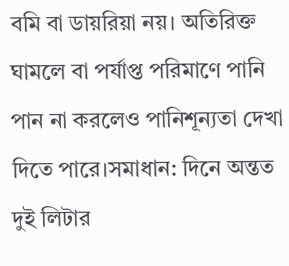বমি বা ডায়রিয়া নয়। অতিরিক্ত ঘামলে বা পর্যাপ্ত পরিমাণে পানি পান না করলেও পানিশূন্যতা দেখা দিতে পারে।সমাধান: দিনে অন্তত দুই লিটার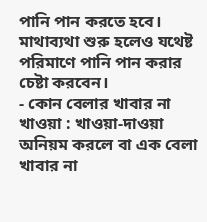পানি পান করতে হবে। মাথাব্যথা শুরু হলেও যথেষ্ট পরিমাণে পানি পান করার চেষ্টা করবেন।
- কোন বেলার খাবার না খাওয়া : খাওয়া-দাওয়া অনিয়ম করলে বা এক বেলা খাবার না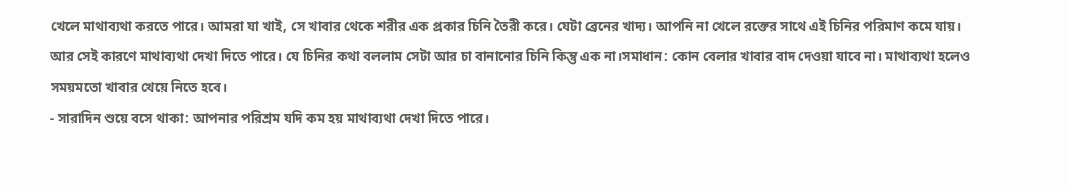খেলে মাথাব্যথা করতে পারে। আমরা যা খাই, সে খাবার থেকে শরীর এক প্রকার চিনি তৈরী করে। যেটা ব্রেনের খাদ্য। আপনি না খেলে রক্তের সাথে এই চিনির পরিমাণ কমে যায়। আর সেই কারণে মাথাব্যথা দেখা দিতে পারে। যে চিনির কথা বললাম সেটা আর চা বানানোর চিনি কিন্তু এক না।সমাধান: কোন বেলার খাবার বাদ দেওয়া যাবে না। মাথাব্যথা হলেও সময়মতো খাবার খেয়ে নিতে হবে।
- সারাদিন শুয়ে বসে থাকা: আপনার পরিশ্রম যদি কম হয় মাথাব্যথা দেখা দিতে পারে।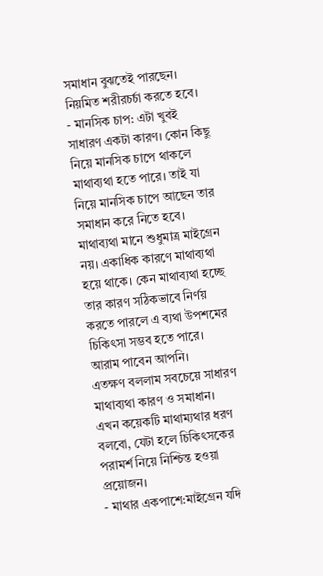সমাধান বুঝতেই পারছেন। নিয়মিত শরীরচর্চা করতে হবে।
- মানসিক চাপ: এটা খুবই সাধারণ একটা কারণ। কোন কিছু নিয়ে মানসিক চাপে থাকলে মাথাব্যথা হতে পারে। তাই যা নিয়ে মানসিক চাপে আছেন তার সমাধান করে নিতে হবে।
মাথাব্যথা মানে শুধুমাত্র মাইগ্রেন নয়। একাধিক কারণে মাথাব্যথা হয়ে থাকে। কেন মাথাব্যথা হচ্ছে তার কারণ সঠিকভাবে নির্ণয় করতে পারলে এ ব্যথা উপশমের চিকিৎসা সম্ভব হতে পারে। আরাম পাবেন আপনি।
এতক্ষণ বললাম সবচেয়ে সাধারণ মাথাব্যথা কারণ ও সমাধান। এখন কয়েকটি মাথাম্যথার ধরণ বলবো, যেটা হলে চিকিৎসকের পরামর্শ নিয়ে নিশ্চিন্ত হওয়া প্রয়োজন।
- মাথার একপাশে:মাইগ্রেন যদি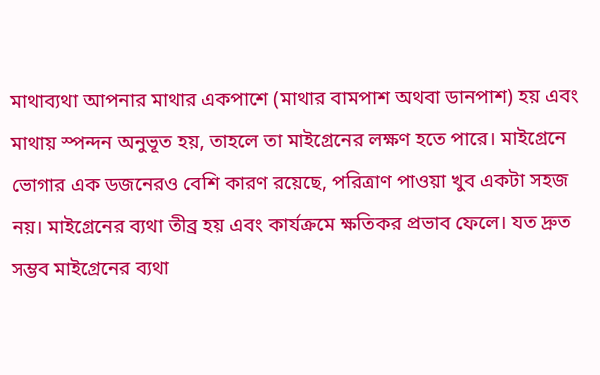মাথাব্যথা আপনার মাথার একপাশে (মাথার বামপাশ অথবা ডানপাশ) হয় এবং মাথায় স্পন্দন অনুভূত হয়, তাহলে তা মাইগ্রেনের লক্ষণ হতে পারে। মাইগ্রেনে ভোগার এক ডজনেরও বেশি কারণ রয়েছে, পরিত্রাণ পাওয়া খুব একটা সহজ নয়। মাইগ্রেনের ব্যথা তীব্র হয় এবং কার্যক্রমে ক্ষতিকর প্রভাব ফেলে। যত দ্রুত সম্ভব মাইগ্রেনের ব্যথা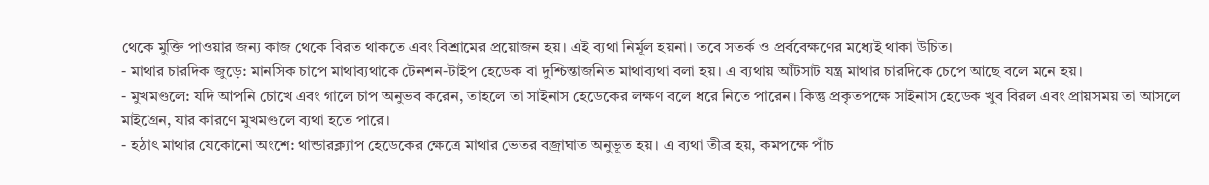থেকে মুক্তি পাওয়ার জন্য কাজ থেকে বিরত থাকতে এবং বিশ্রামের প্রয়োজন হয়। এই ব্যথা নির্মূল হয়না। তবে সতর্ক ও প্রর্ববেক্ষণের মধ্যেই থাকা উচিত।
- মাথার চারদিক জুড়ে: মানসিক চাপে মাথাব্যথাকে টেনশন-টাইপ হেডেক বা দুশ্চিন্তাজনিত মাথাব্যথা বলা হয়। এ ব্যথায় আঁটসাট যন্ত্র মাথার চারদিকে চেপে আছে বলে মনে হয়।
- মুখমণ্ডলে: যদি আপনি চোখে এবং গালে চাপ অনুভব করেন, তাহলে তা সাইনাস হেডেকের লক্ষণ বলে ধরে নিতে পারেন। কিন্তু প্রকৃতপক্ষে সাইনাস হেডেক খুব বিরল এবং প্রায়সময় তা আসলে মাইগ্রেন, যার কারণে মুখমণ্ডলে ব্যথা হতে পারে।
- হঠাৎ মাথার যেকোনো অংশে: থান্ডারক্ল্যাপ হেডেকের ক্ষেত্রে মাথার ভেতর বজ্রাঘাত অনুভূত হয়। এ ব্যথা তীব্র হয়, কমপক্ষে পাঁচ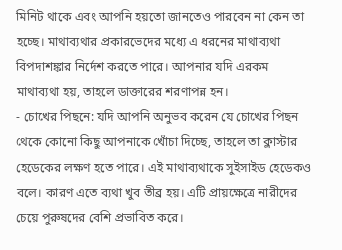মিনিট থাকে এবং আপনি হয়তো জানতেও পারবেন না কেন তা হচ্ছে। মাথাব্যথার প্রকারভেদের মধ্যে এ ধরনের মাথাব্যথা বিপদাশঙ্কার নির্দেশ করতে পারে। আপনার যদি এরকম মাথাব্যথা হয়, তাহলে ডাক্তারের শরণাপন্ন হন।
- চোখের পিছনে: যদি আপনি অনুভব করেন যে চোখের পিছন থেকে কোনো কিছু আপনাকে খোঁচা দিচ্ছে, তাহলে তা ক্লাস্টার হেডেকের লক্ষণ হতে পারে। এই মাথাব্যথাকে সুইসাইড হেডেকও বলে। কারণ এতে ব্যথা খুব তীব্র হয়। এটি প্রায়ক্ষেত্রে নারীদের চেয়ে পুরুষদের বেশি প্রভাবিত করে।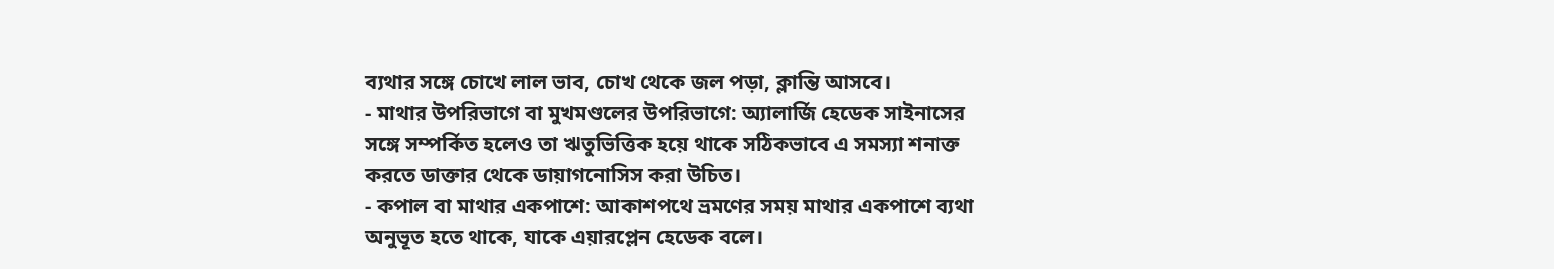ব্যথার সঙ্গে চোখে লাল ভাব, চোখ থেকে জল পড়া, ক্লান্তি আসবে।
- মাথার উপরিভাগে বা মুখমণ্ডলের উপরিভাগে: অ্যালার্জি হেডেক সাইনাসের সঙ্গে সম্পর্কিত হলেও তা ঋতুভিত্তিক হয়ে থাকে সঠিকভাবে এ সমস্যা শনাক্ত করতে ডাক্তার থেকে ডায়াগনোসিস করা উচিত।
- কপাল বা মাথার একপাশে: আকাশপথে ভ্রমণের সময় মাথার একপাশে ব্যথা অনুভূত হতে থাকে, যাকে এয়ারপ্লেন হেডেক বলে।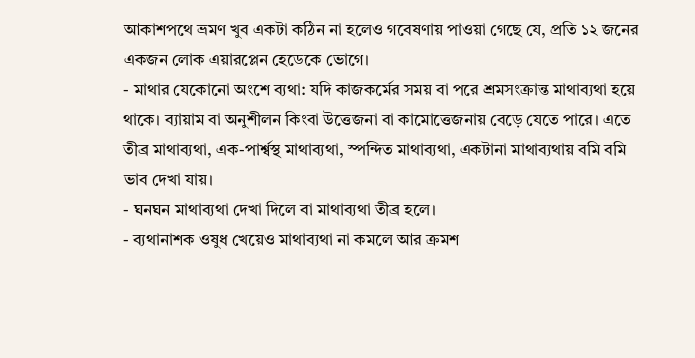আকাশপথে ভ্রমণ খুব একটা কঠিন না হলেও গবেষণায় পাওয়া গেছে যে, প্রতি ১২ জনের একজন লোক এয়ারপ্লেন হেডেকে ভোগে।
- মাথার যেকোনো অংশে ব্যথা: যদি কাজকর্মের সময় বা পরে শ্রমসংক্রান্ত মাথাব্যথা হয়ে থাকে। ব্যায়াম বা অনুশীলন কিংবা উত্তেজনা বা কামোত্তেজনায় বেড়ে যেতে পারে। এতে তীব্র মাথাব্যথা, এক-পার্শ্বস্থ মাথাব্যথা, স্পন্দিত মাথাব্যথা, একটানা মাথাব্যথায় বমি বমি ভাব দেখা যায়।
- ঘনঘন মাথাব্যথা দেখা দিলে বা মাথাব্যথা তীব্র হলে।
- ব্যথানাশক ওষুধ খেয়েও মাথাব্যথা না কমলে আর ক্রমশ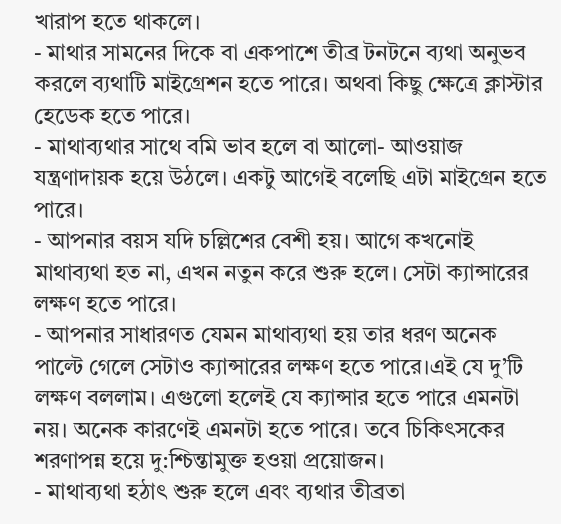খারাপ হতে থাকলে।
- মাথার সামনের দিকে বা একপাশে তীব্র টনটনে ব্যথা অনুভব করলে ব্যথাটি মাইগ্রেশন হতে পারে। অথবা কিছু ক্ষেত্রে ক্লাস্টার হেডেক হতে পারে।
- মাথাব্যথার সাথে বমি ভাব হলে বা আলো- আওয়াজ যন্ত্রণাদায়ক হয়ে উঠলে। একটু আগেই বলেছি এটা মাইগ্রেন হতে পারে।
- আপনার বয়স যদি চল্লিশের বেশী হয়। আগে কখনোই মাথাব্যথা হত না, এখন নতুন করে শুরু হলে। সেটা ক্যান্সারের লক্ষণ হতে পারে।
- আপনার সাধারণত যেমন মাথাব্যথা হয় তার ধরণ অনেক পাল্টে গেলে সেটাও ক্যান্সারের লক্ষণ হতে পারে।এই যে দু’টি লক্ষণ বললাম। এগুলো হলেই যে ক্যান্সার হতে পারে এমনটা নয়। অনেক কারণেই এমনটা হতে পারে। তবে চিকিৎসকের শরণাপন্ন হয়ে দু:শ্চিন্তামুক্ত হওয়া প্রয়োজন।
- মাথাব্যথা হঠাৎ শুরু হলে এবং ব্যথার তীব্রতা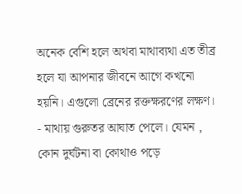অনেক বেশি হলে অথবা মাথাব্যথা এত তীব্র হলে যা আপনার জীবনে আগে কখনো হয়নি। এগুলো ব্রেনের রক্তক্ষরণের লক্ষণ।
- মাথায় গুরুতর আঘাত পেলে। যেমন , কোন দুর্ঘটনা বা কোথাও পড়ে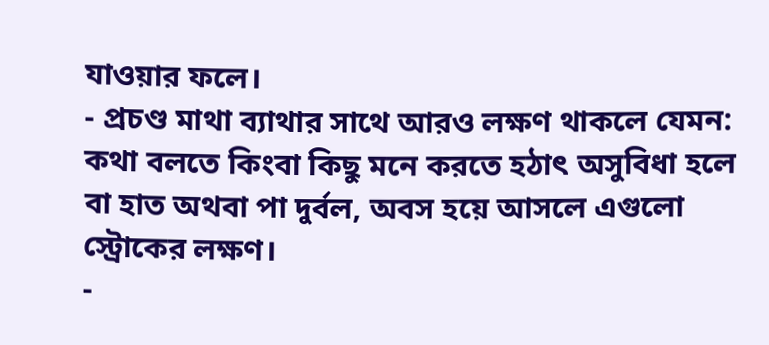যাওয়ার ফলে।
- প্রচণ্ড মাথা ব্যাথার সাথে আরও লক্ষণ থাকলে যেমন: কথা বলতে কিংবা কিছু মনে করতে হঠাৎ অসুবিধা হলে বা হাত অথবা পা দুর্বল, অবস হয়ে আসলে এগুলো স্ট্রোকের লক্ষণ।
-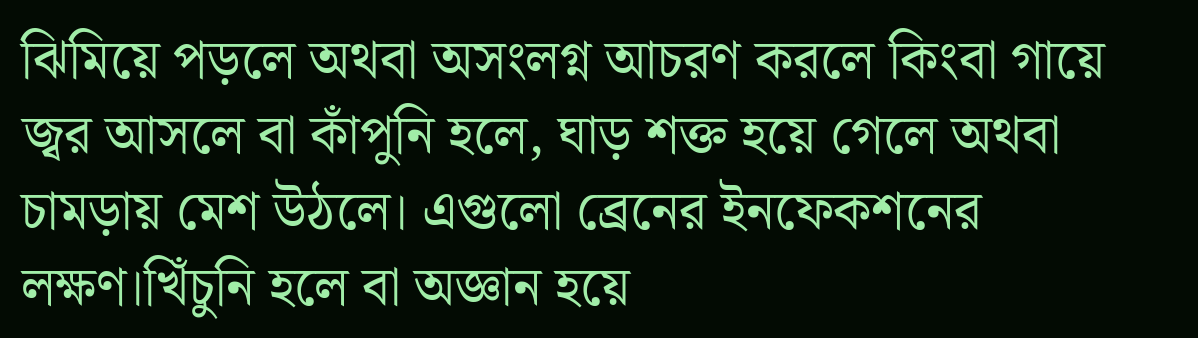ঝিমিয়ে পড়লে অথবা অসংলগ্ন আচরণ করলে কিংবা গায়ে জ্বর আসলে বা কাঁপুনি হলে, ঘাড় শক্ত হয়ে গেলে অথবা চামড়ায় মেশ উঠলে। এগুলো ব্রেনের ইনফেকশনের লক্ষণ।খিঁচুনি হলে বা অজ্ঞান হয়ে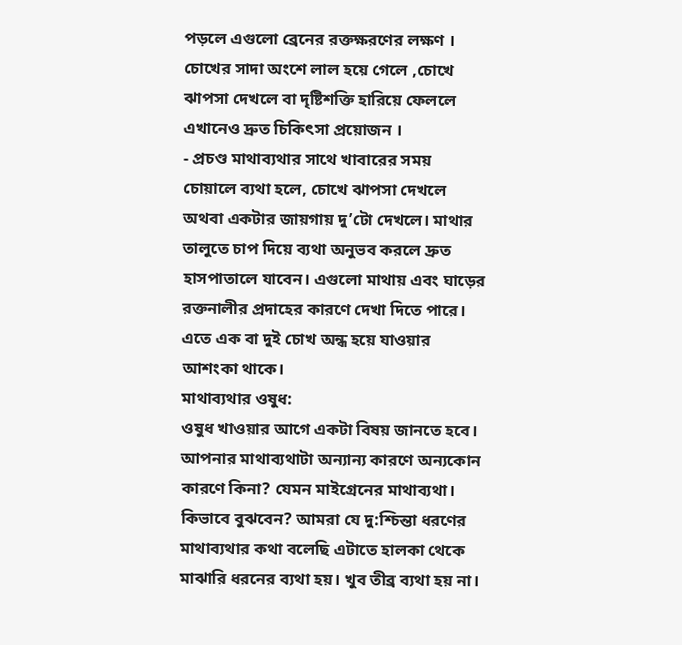পড়লে এগুলো ব্রেনের রক্তক্ষরণের লক্ষণ । চোখের সাদা অংশে লাল হয়ে গেলে ,চোখে ঝাপসা দেখলে বা দৃষ্টিশক্তি হারিয়ে ফেললে এখানেও দ্রুত চিকিৎসা প্রয়োজন ।
- প্রচণ্ড মাথাব্যথার সাথে খাবারের সময় চোয়ালে ব্যথা হলে, চোখে ঝাপসা দেখলে অথবা একটার জায়গায় দু’টো দেখলে। মাথার তালুতে চাপ দিয়ে ব্যথা অনুভব করলে দ্রুত হাসপাতালে যাবেন। এগুলো মাথায় এবং ঘাড়ের রক্তনালীর প্রদাহের কারণে দেখা দিতে পারে। এতে এক বা দুই চোখ অন্ধ হয়ে যাওয়ার আশংকা থাকে।
মাথাব্যথার ওষুধ:
ওষুধ খাওয়ার আগে একটা বিষয় জানতে হবে। আপনার মাথাব্যথাটা অন্যান্য কারণে অন্যকোন কারণে কিনা? যেমন মাইগ্রেনের মাথাব্যথা। কিভাবে বুঝবেন? আমরা যে দু:শ্চিন্তা ধরণের মাথাব্যথার কথা বলেছি এটাতে হালকা থেকে মাঝারি ধরনের ব্যথা হয়। খুব তীব্র ব্যথা হয় না।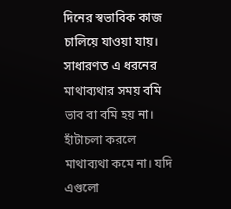দিনের স্বভাবিক কাজ চালিয়ে যাওয়া যায়। সাধারণত এ ধরনের মাথাব্যথার সময় বমি ভাব বা বমি হয় না। হাঁটাচলা করলে মাথাব্যথা কমে না। যদি এগুলো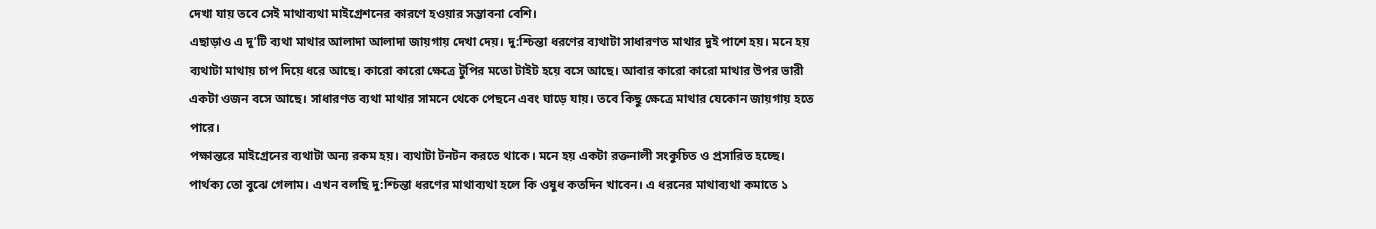দেখা যায় তবে সেই মাথাব্যথা মাইগ্রেশনের কারণে হওয়ার সম্ভাবনা বেশি।
এছাড়াও এ দু’টি ব্যথা মাথার আলাদা আলাদা জায়গায় দেখা দেয়। দু:শ্চিন্তা ধরণের ব্যথাটা সাধারণত মাথার দুই পাশে হয়। মনে হয় ব্যথাটা মাথায় চাপ দিয়ে ধরে আছে। কারো কারো ক্ষেত্রে টুপির মতো টাইট হয়ে বসে আছে। আবার কারো কারো মাথার উপর ভারী একটা ওজন বসে আছে। সাধারণত ব্যথা মাথার সামনে থেকে পেছনে এবং ঘাড়ে যায়। তবে কিছু ক্ষেত্রে মাথার যেকোন জায়গায় হতে পারে।
পক্ষান্তরে মাইগ্রেনের ব্যথাটা অন্য রকম হয়। ব্যথাটা টনটন করতে থাকে। মনে হয় একটা রক্তনালী সংকুচিত ও প্রসারিত হচ্ছে।
পার্থক্য তো বুঝে গেলাম। এখন বলছি দু:শ্চিন্তা ধরণের মাথাব্যথা হলে কি ওষুধ কতদিন খাবেন। এ ধরনের মাথাব্যথা কমাতে ১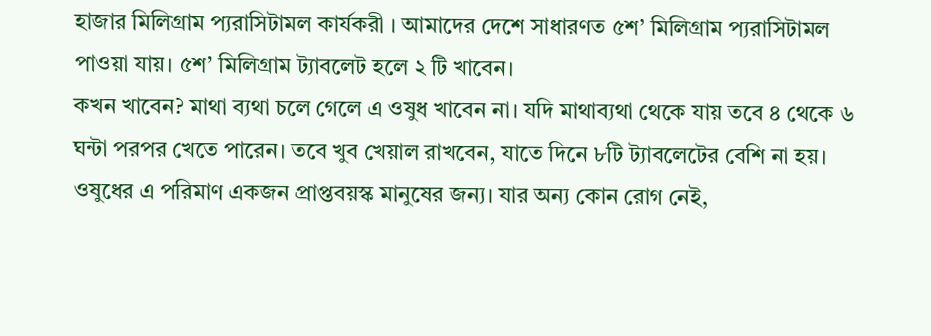হাজার মিলিগ্রাম প্যরাসিটামল কার্যকরী । আমাদের দেশে সাধারণত ৫শ’ মিলিগ্রাম প্যরাসিটামল পাওয়া যায়। ৫শ’ মিলিগ্রাম ট্যাবলেট হলে ২ টি খাবেন।
কখন খাবেন? মাথা ব্যথা চলে গেলে এ ওষুধ খাবেন না। যদি মাথাব্যথা থেকে যায় তবে ৪ থেকে ৬ ঘন্টা পরপর খেতে পারেন। তবে খুব খেয়াল রাখবেন, যাতে দিনে ৮টি ট্যাবলেটের বেশি না হয়। ওষুধের এ পরিমাণ একজন প্রাপ্তবয়স্ক মানুষের জন্য। যার অন্য কোন রোগ নেই,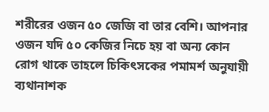শরীরের ওজন ৫০ জেজি বা তার বেশি। আপনার ওজন যদি ৫০ কেজির নিচে হয় বা অন্য কোন রোগ থাকে তাহলে চিকিৎসকের পমামর্শ অনুযায়ী ব্যথানাশক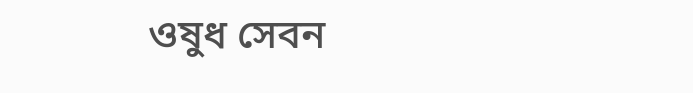ওষুধ সেবন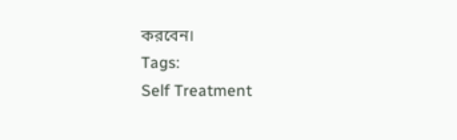করবেন।
Tags:
Self Treatment